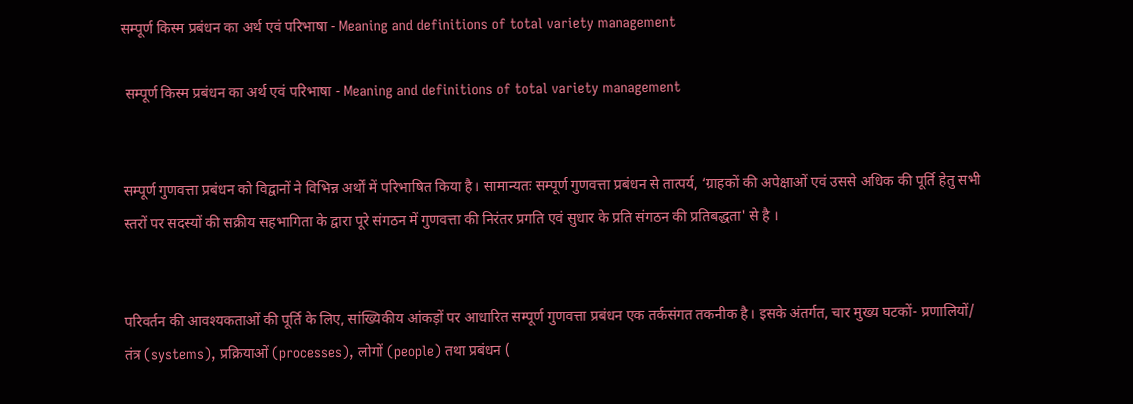सम्पूर्ण किस्म प्रबंधन का अर्थ एवं परिभाषा - Meaning and definitions of total variety management

 सम्पूर्ण किस्म प्रबंधन का अर्थ एवं परिभाषा - Meaning and definitions of total variety management


सम्पूर्ण गुणवत्ता प्रबंधन को विद्वानों ने विभिन्न अर्थों में परिभाषित किया है। सामान्यतः सम्पूर्ण गुणवत्ता प्रबंधन से तात्पर्य, ‘ग्राहकों की अपेक्षाओं एवं उससे अधिक की पूर्ति हेतु सभी स्तरों पर सदस्यों की सक्रीय सहभागिता के द्वारा पूरे संगठन में गुणवत्ता की निरंतर प्रगति एवं सुधार के प्रति संगठन की प्रतिबद्धता' से है ।


परिवर्तन की आवश्यकताओं की पूर्ति के लिए, सांख्यिकीय आंकड़ों पर आधारित सम्पूर्ण गुणवत्ता प्रबंधन एक तर्कसंगत तकनीक है। इसके अंतर्गत, चार मुख्य घटकों- प्रणालियों/ तंत्र (systems), प्रक्रियाओं (processes), लोगों (people) तथा प्रबंधन (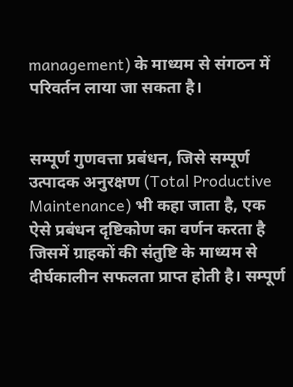management) के माध्यम से संगठन में परिवर्तन लाया जा सकता है।


सम्पूर्ण गुणवत्ता प्रबंधन, जिसे सम्पूर्ण उत्पादक अनुरक्षण (Total Productive Maintenance) भी कहा जाता है, एक ऐसे प्रबंधन दृष्टिकोण का वर्णन करता है जिसमें ग्राहकों की संतुष्टि के माध्यम से दीर्घकालीन सफलता प्राप्त होती है। सम्पूर्ण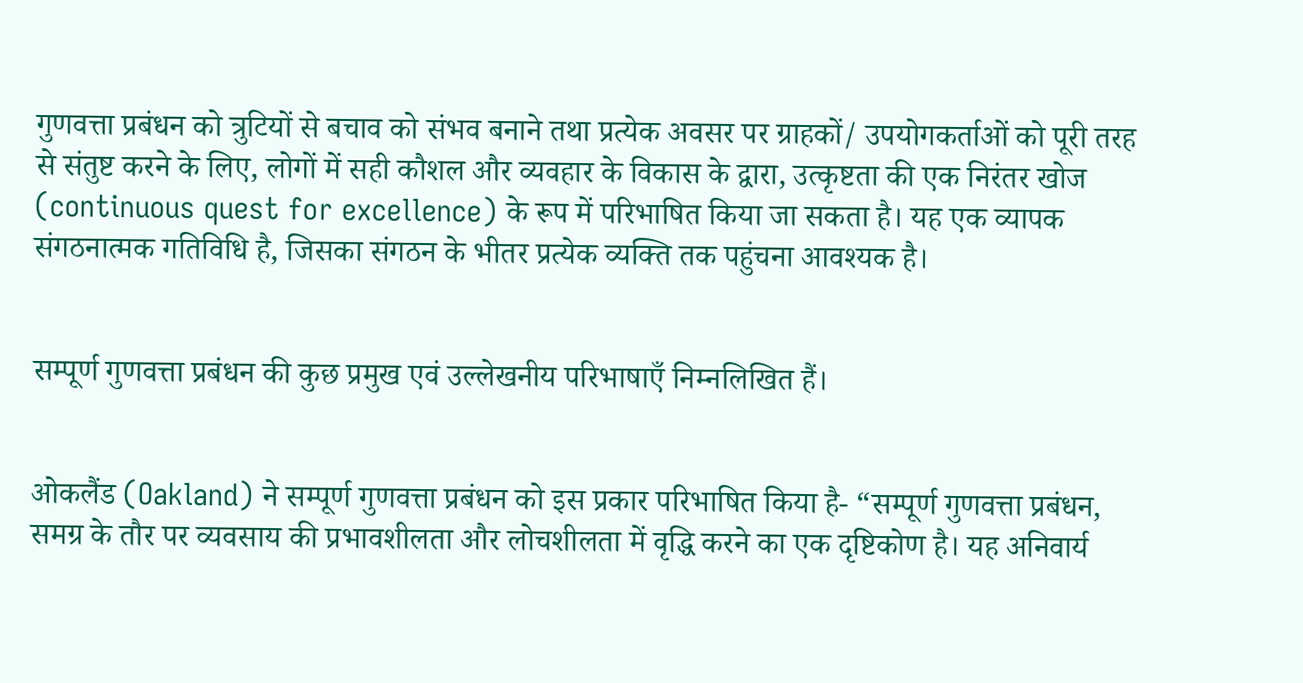गुणवत्ता प्रबंधन को त्रुटियों से बचाव को संभव बनाने तथा प्रत्येक अवसर पर ग्राहकों/ उपयोगकर्ताओं को पूरी तरह से संतुष्ट करने के लिए, लोगों में सही कौशल और व्यवहार के विकास के द्वारा, उत्कृष्टता की एक निरंतर खोज (continuous quest for excellence) के रूप में परिभाषित किया जा सकता है। यह एक व्यापक संगठनात्मक गतिविधि है, जिसका संगठन के भीतर प्रत्येक व्यक्ति तक पहुंचना आवश्यक है।


सम्पूर्ण गुणवत्ता प्रबंधन की कुछ प्रमुख एवं उल्लेखनीय परिभाषाएँ निम्नलिखित हैं।


ओकलैंड (Oakland) ने सम्पूर्ण गुणवत्ता प्रबंधन को इस प्रकार परिभाषित किया है- “सम्पूर्ण गुणवत्ता प्रबंधन, समग्र के तौर पर व्यवसाय की प्रभावशीलता और लोचशीलता में वृद्धि करने का एक दृष्टिकोण है। यह अनिवार्य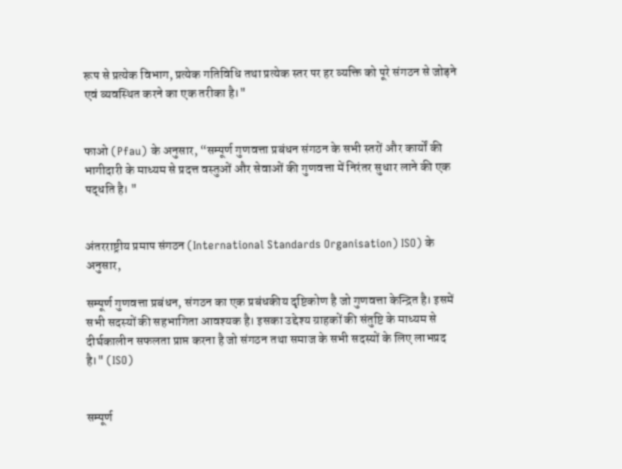रूप से प्रत्येक विभाग, प्रत्येक गतिविधि तथा प्रत्येक स्तर पर हर व्यक्ति को पूरे संगठन से जोड़ने एवं व्यवस्थित करने का एक तरीका है।"


फाओ (Pfau) के अनुसार, “सम्पूर्ण गुणवत्ता प्रबंधन संगठन के सभी स्तरों और कार्यों की भागीदारी के माध्यम से प्रदत्त वस्तुओं और सेवाओं की गुणवत्ता में निरंतर सुधार लाने की एक पद्धति है। "


अंतरराष्ट्रीय प्रमाप संगठन (International Standards Organisation) ISO) के अनुसार,

सम्पूर्ण गुणवत्ता प्रबंधन, संगठन का एक प्रबंधकीय दृष्टिकोण है जो गुणवत्ता केन्द्रित है। इसमें सभी सदस्यों की सहभागिता आवश्यक है। इसका उद्देश्य ग्राहकों की संतुष्टि के माध्यम से दीर्घकालीन सफलता प्राप्त करना है जो संगठन तथा समाज के सभी सदस्यों के लिए लाभप्रद है।" (ISO)


सम्पूर्ण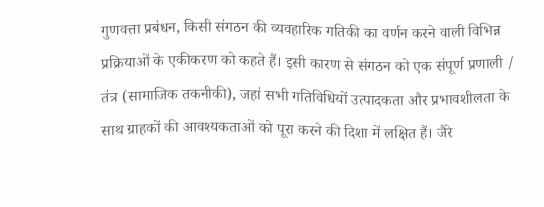गुणवत्ता प्रबंधन, किसी संगठन की व्यवहारिक गतिकी का वर्णन करने वाली विभिन्न प्रक्रियाओं के एकीकरण को कहते हैं। इसी कारण से संगठन को एक संपूर्ण प्रणाली / तंत्र (सामाजिक तकनीकी), जहां सभी गतिविधियों उत्पादकता और प्रभावशीलता के साथ ग्राहकों की आवश्यकताओं को पूरा करने की दिशा में लक्षित हैं। जैरे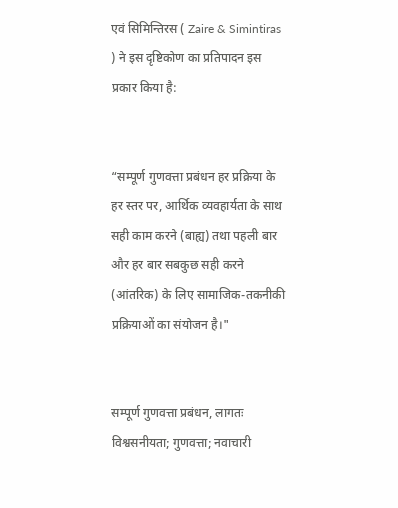एवं सिमिन्तिरस ( Zaire & Simintiras ) ने इस दृष्टिकोण का प्रतिपादन इस प्रकार किया है:


“सम्पूर्ण गुणवत्ता प्रबंधन हर प्रक्रिया के हर स्तर पर, आर्थिक व्यवहार्यता के साथ सही काम करने (बाह्य) तथा पहली बार और हर बार सबकुछ सही करने (आंतरिक) के लिए सामाजिक-तकनीकी प्रक्रियाओं का संयोजन है।"


सम्पूर्ण गुणवत्ता प्रबंधन, लागतः विश्वसनीयता; गुणवत्ता; नवाचारी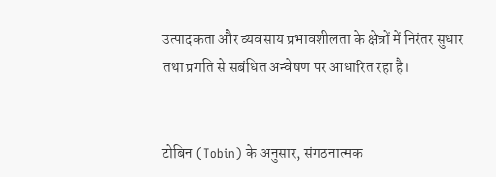उत्पादकता और व्यवसाय प्रभावशीलता के क्षेत्रों में निरंतर सुधार तथा प्रगति से सबंधित अन्वेषण पर आधारित रहा है।


टोबिन (Tobin) के अनुसार, संगठनात्मक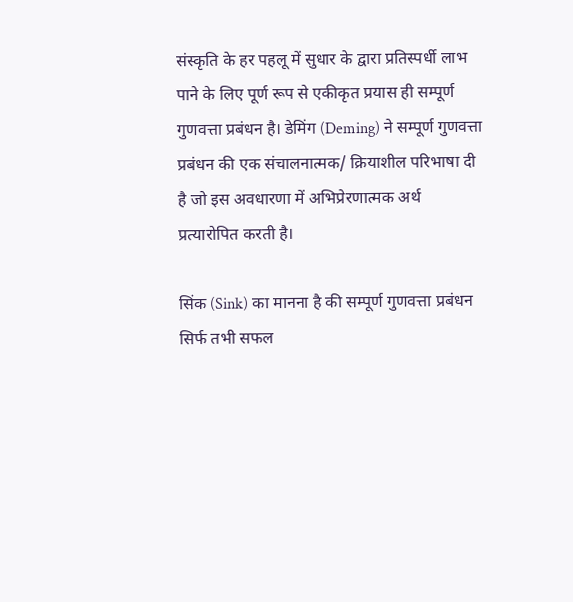संस्कृति के हर पहलू में सुधार के द्वारा प्रतिस्पर्धी लाभ पाने के लिए पूर्ण रूप से एकीकृत प्रयास ही सम्पूर्ण गुणवत्ता प्रबंधन है। डेमिंग (Deming) ने सम्पूर्ण गुणवत्ता प्रबंधन की एक संचालनात्मक/ क्रियाशील परिभाषा दी है जो इस अवधारणा में अभिप्रेरणात्मक अर्थ प्रत्यारोपित करती है।

सिंक (Sink) का मानना है की सम्पूर्ण गुणवत्ता प्रबंधन सिर्फ तभी सफल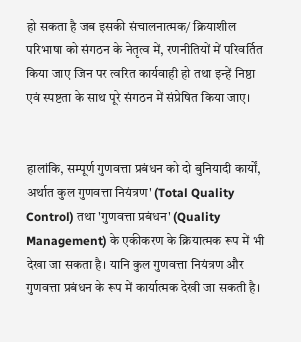हो सकता है जब इसकी संचालनात्मक/ क्रियाशील परिभाषा को संगठन के नेतृत्व में, रणनीतियों में परिवर्तित किया जाए जिन पर त्वरित कार्यवाही हो तथा इन्हें निष्ठा एवं स्पष्टता के साथ पूरे संगठन में संप्रेषित किया जाए।


हालांकि, सम्पूर्ण गुणवत्ता प्रबंधन को दो बुनियादी कार्यों, अर्थात कुल गुणवत्ता नियंत्रण' (Total Quality Control) तथा 'गुणवत्ता प्रबंधन' (Quality Management) के एकीकरण के क्रियात्मक रूप में भी देखा जा सकता है। यानि कुल गुणवत्ता नियंत्रण और गुणवत्ता प्रबंधन के रूप में कार्यात्मक देखी जा सकती है।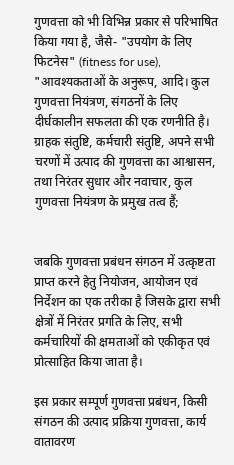गुणवत्ता को भी विभिन्न प्रकार से परिभाषित किया गया है, जैसे- "उपयोग के लिए फिटनेस" (fitness for use), "आवश्यकताओं के अनुरूप, आदि। कुल गुणवत्ता नियंत्रण, संगठनों के लिए दीर्घकालीन सफलता की एक रणनीति है। ग्राहक संतुष्टि, कर्मचारी संतुष्टि, अपने सभी चरणों में उत्पाद की गुणवत्ता का आश्वासन, तथा निरंतर सुधार और नवाचार, कुल गुणवत्ता नियंत्रण के प्रमुख तत्व हैं;


जबकि गुणवत्ता प्रबंधन संगठन में उत्कृष्टता प्राप्त करने हेतु नियोजन, आयोजन एवं निर्देशन का एक तरीका है जिसके द्वारा सभी क्षेत्रों में निरंतर प्रगति के लिए, सभी कर्मचारियों की क्षमताओं को एकीकृत एवं प्रोत्साहित किया जाता है।

इस प्रकार सम्पूर्ण गुणवत्ता प्रबंधन, किसी संगठन की उत्पाद प्रक्रिया गुणवत्ता, कार्य वातावरण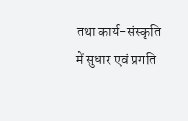तथा कार्य-संस्कृति में सुधार एवं प्रगति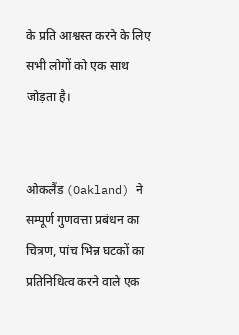के प्रति आश्वस्त करने के लिए सभी लोगों को एक साथ जोड़ता है।


ओकलैंड (Oakland) ने सम्पूर्ण गुणवत्ता प्रबंधन का चित्रण, पांच भिन्न घटकों का प्रतिनिधित्व करने वाले एक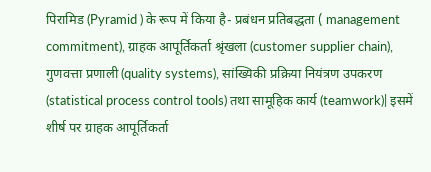पिरामिड (Pyramid ) के रूप में किया है- प्रबंधन प्रतिबद्धता ( management commitment), ग्राहक आपूर्तिकर्ता श्रृंखला (customer supplier chain), गुणवत्ता प्रणाली (quality systems), सांख्यिकी प्रक्रिया नियंत्रण उपकरण (statistical process control tools) तथा सामूहिक कार्य (teamwork)| इसमें शीर्ष पर ग्राहक आपूर्तिकर्ता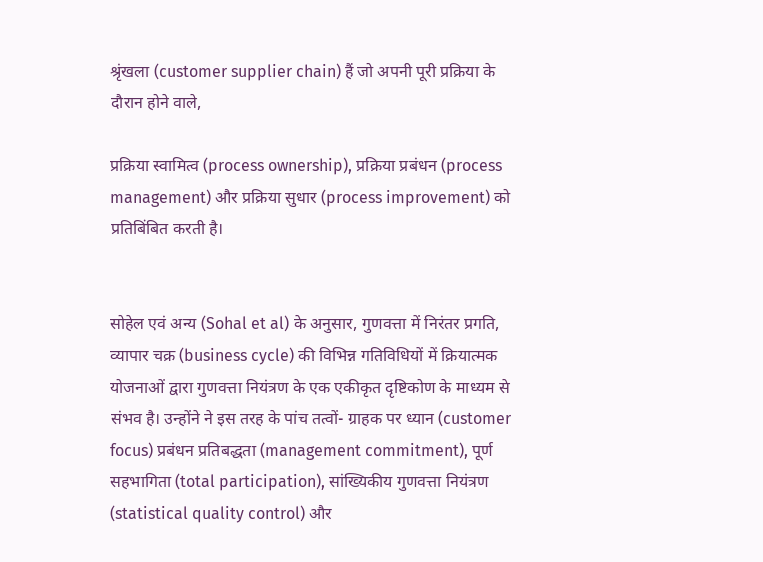श्रृंखला (customer supplier chain) हैं जो अपनी पूरी प्रक्रिया के दौरान होने वाले,

प्रक्रिया स्वामित्व (process ownership), प्रक्रिया प्रबंधन (process management) और प्रक्रिया सुधार (process improvement) को प्रतिबिंबित करती है।


सोहेल एवं अन्य (Sohal et al) के अनुसार, गुणवत्ता में निरंतर प्रगति, व्यापार चक्र (business cycle) की विभिन्न गतिविधियों में क्रियात्मक योजनाओं द्वारा गुणवत्ता नियंत्रण के एक एकीकृत दृष्टिकोण के माध्यम से संभव है। उन्होंने ने इस तरह के पांच तत्वों- ग्राहक पर ध्यान (customer focus) प्रबंधन प्रतिबद्धता (management commitment), पूर्ण सहभागिता (total participation), सांख्यिकीय गुणवत्ता नियंत्रण (statistical quality control) और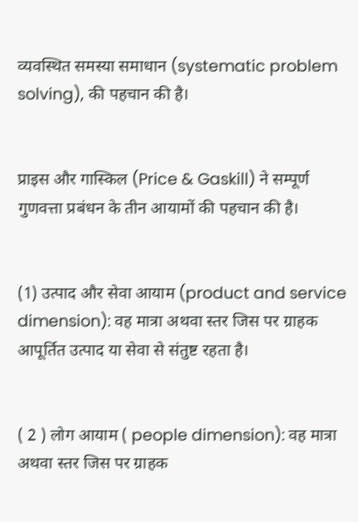व्यवस्थित समस्या समाधान (systematic problem solving), की पहचान की है।


प्राइस और गास्किल (Price & Gaskill) ने सम्पूर्ण गुणवत्ता प्रबंधन के तीन आयामों की पहचान की है।


(1) उत्पाद और सेवा आयाम (product and service dimension): वह मात्रा अथवा स्तर जिस पर ग्राहक आपूर्तित उत्पाद या सेवा से संतुष्ट रहता है।


( 2 ) लोग आयाम ( people dimension): वह मात्रा अथवा स्तर जिस पर ग्राहक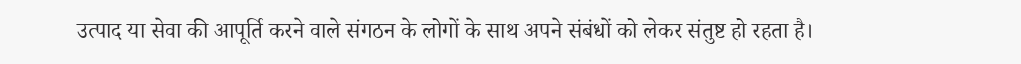उत्पाद या सेवा की आपूर्ति करने वाले संगठन के लोगों के साथ अपने संबंधों को लेकर संतुष्ट हो रहता है।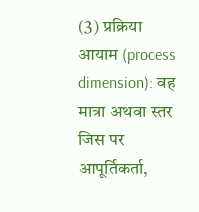(3) प्रक्रिया आयाम (process dimension): वह मात्रा अथवा स्तर जिस पर आपूर्तिकर्ता,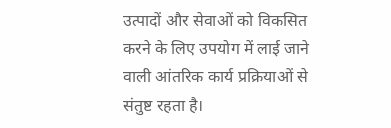उत्पादों और सेवाओं को विकसित करने के लिए उपयोग में लाई जाने वाली आंतरिक कार्य प्रक्रियाओं से संतुष्ट रहता है।